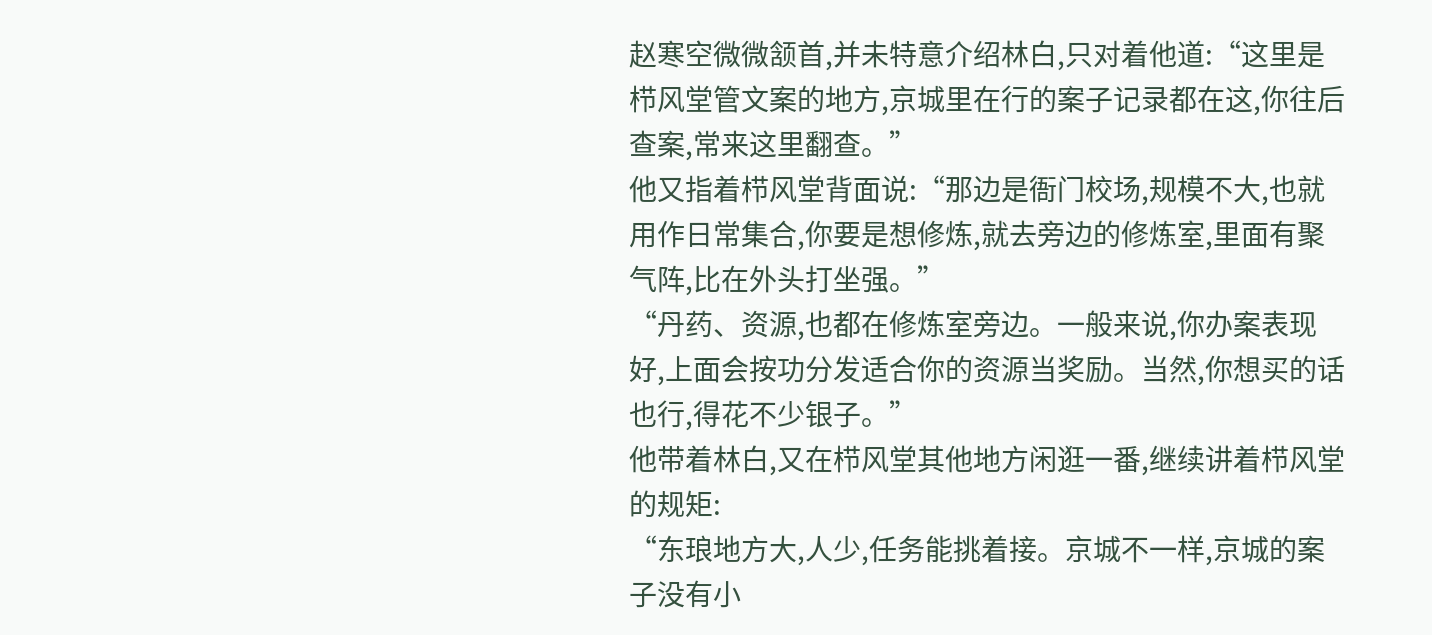赵寒空微微颔首,并未特意介绍林白,只对着他道:“这里是栉风堂管文案的地方,京城里在行的案子记录都在这,你往后查案,常来这里翻查。”
他又指着栉风堂背面说:“那边是衙门校场,规模不大,也就用作日常集合,你要是想修炼,就去旁边的修炼室,里面有聚气阵,比在外头打坐强。”
“丹药、资源,也都在修炼室旁边。一般来说,你办案表现好,上面会按功分发适合你的资源当奖励。当然,你想买的话也行,得花不少银子。”
他带着林白,又在栉风堂其他地方闲逛一番,继续讲着栉风堂的规矩:
“东琅地方大,人少,任务能挑着接。京城不一样,京城的案子没有小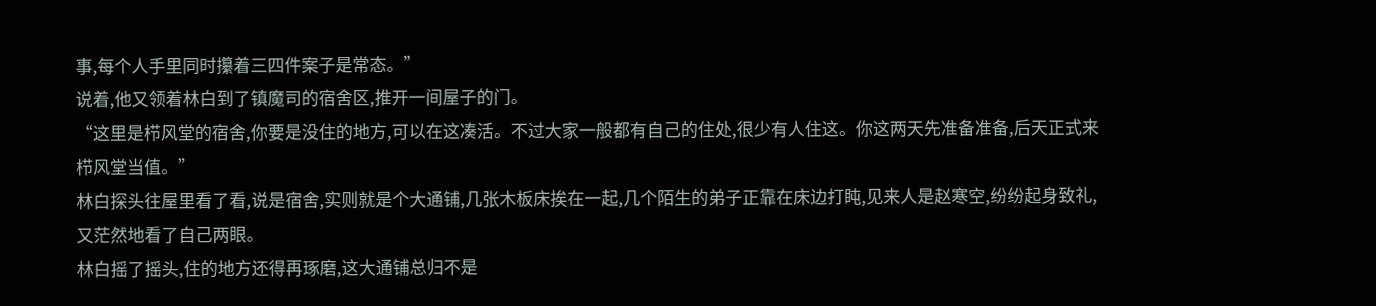事,每个人手里同时攥着三四件案子是常态。”
说着,他又领着林白到了镇魔司的宿舍区,推开一间屋子的门。
“这里是栉风堂的宿舍,你要是没住的地方,可以在这凑活。不过大家一般都有自己的住处,很少有人住这。你这两天先准备准备,后天正式来栉风堂当值。”
林白探头往屋里看了看,说是宿舍,实则就是个大通铺,几张木板床挨在一起,几个陌生的弟子正靠在床边打盹,见来人是赵寒空,纷纷起身致礼,又茫然地看了自己两眼。
林白摇了摇头,住的地方还得再琢磨,这大通铺总归不是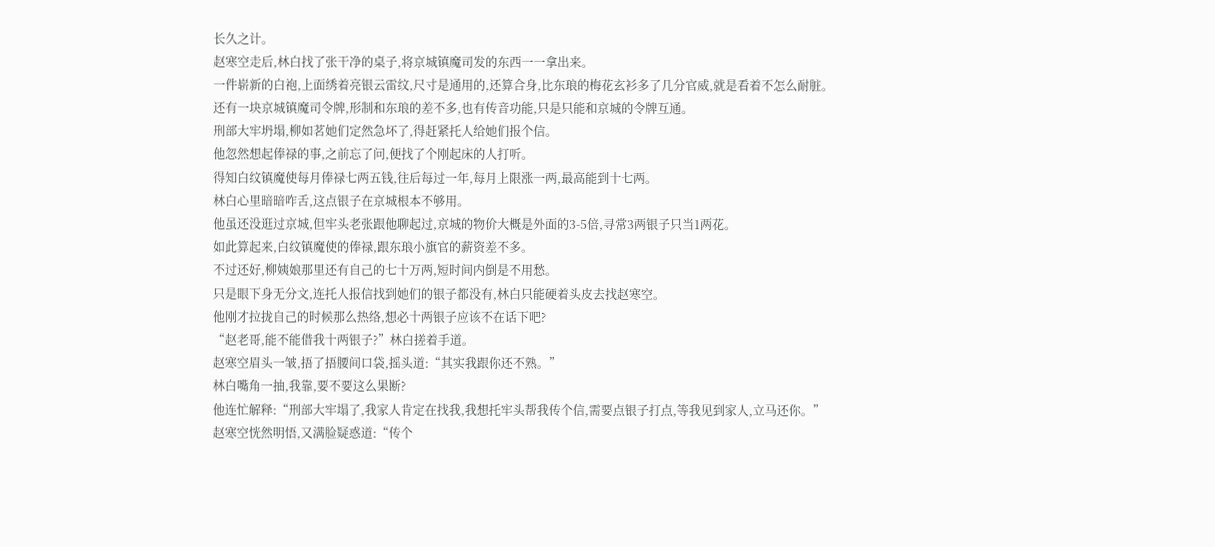长久之计。
赵寒空走后,林白找了张干净的桌子,将京城镇魔司发的东西一一拿出来。
一件崭新的白袍,上面绣着亮银云雷纹,尺寸是通用的,还算合身,比东琅的梅花玄衫多了几分官威,就是看着不怎么耐脏。
还有一块京城镇魔司令牌,形制和东琅的差不多,也有传音功能,只是只能和京城的令牌互通。
刑部大牢坍塌,柳如茗她们定然急坏了,得赶紧托人给她们报个信。
他忽然想起俸禄的事,之前忘了问,便找了个刚起床的人打听。
得知白纹镇魔使每月俸禄七两五钱,往后每过一年,每月上限涨一两,最高能到十七两。
林白心里暗暗咋舌,这点银子在京城根本不够用。
他虽还没逛过京城,但牢头老张跟他聊起过,京城的物价大概是外面的3-5倍,寻常3两银子只当1两花。
如此算起来,白纹镇魔使的俸禄,跟东琅小旗官的薪资差不多。
不过还好,柳姨娘那里还有自己的七十万两,短时间内倒是不用愁。
只是眼下身无分文,连托人报信找到她们的银子都没有,林白只能硬着头皮去找赵寒空。
他刚才拉拢自己的时候那么热络,想必十两银子应该不在话下吧?
“赵老哥,能不能借我十两银子?”林白搓着手道。
赵寒空眉头一皱,捂了捂腰间口袋,摇头道:“其实我跟你还不熟。”
林白嘴角一抽,我靠,要不要这么果断?
他连忙解释:“刑部大牢塌了,我家人肯定在找我,我想托牢头帮我传个信,需要点银子打点,等我见到家人,立马还你。”
赵寒空恍然明悟,又满脸疑惑道:“传个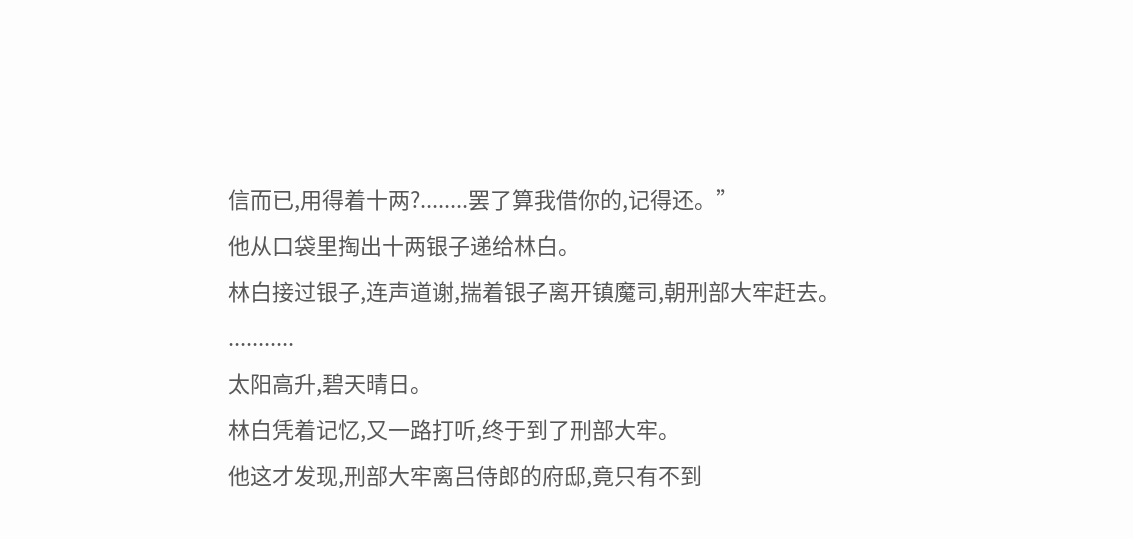信而已,用得着十两?........罢了算我借你的,记得还。”
他从口袋里掏出十两银子递给林白。
林白接过银子,连声道谢,揣着银子离开镇魔司,朝刑部大牢赶去。
...........
太阳高升,碧天晴日。
林白凭着记忆,又一路打听,终于到了刑部大牢。
他这才发现,刑部大牢离吕侍郎的府邸,竟只有不到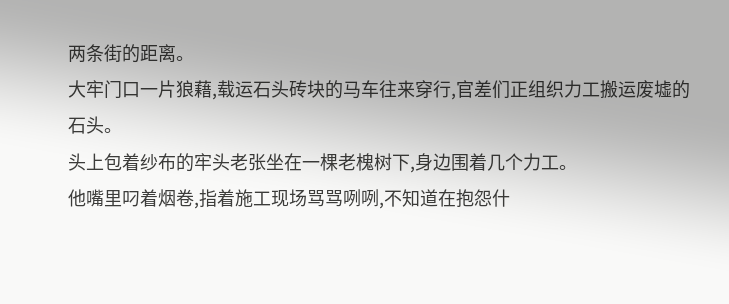两条街的距离。
大牢门口一片狼藉,载运石头砖块的马车往来穿行,官差们正组织力工搬运废墟的石头。
头上包着纱布的牢头老张坐在一棵老槐树下,身边围着几个力工。
他嘴里叼着烟卷,指着施工现场骂骂咧咧,不知道在抱怨什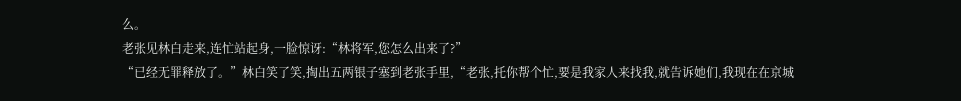么。
老张见林白走来,连忙站起身,一脸惊讶:“林将军,您怎么出来了?”
“已经无罪释放了。”林白笑了笑,掏出五两银子塞到老张手里,“老张,托你帮个忙,要是我家人来找我,就告诉她们,我现在在京城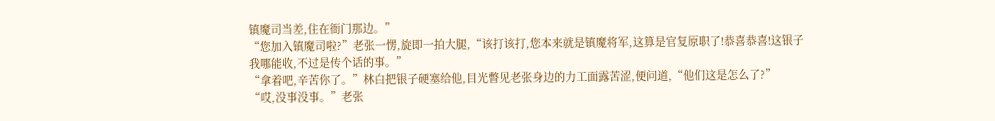镇魔司当差,住在衙门那边。”
“您加入镇魔司啦?”老张一愣,旋即一拍大腿,“该打该打,您本来就是镇魔将军,这算是官复原职了!恭喜恭喜!这银子我哪能收,不过是传个话的事。”
“拿着吧,辛苦你了。”林白把银子硬塞给他,目光瞥见老张身边的力工面露苦涩,便问道,“他们这是怎么了?”
“哎,没事没事。”老张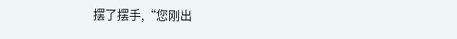摆了摆手,“您刚出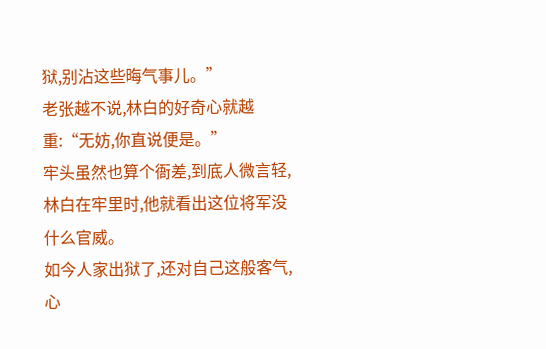狱,别沾这些晦气事儿。”
老张越不说,林白的好奇心就越重:“无妨,你直说便是。”
牢头虽然也算个衙差,到底人微言轻,林白在牢里时,他就看出这位将军没什么官威。
如今人家出狱了,还对自己这般客气,心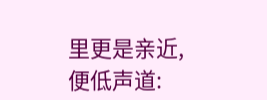里更是亲近,便低声道: